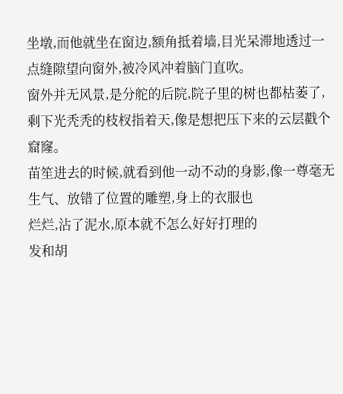坐墩,而他就坐在窗边,额角抵着墙,目光呆滞地透过一点缝隙望向窗外,被冷风冲着脑门直吹。
窗外并无风景,是分舵的后院,院子里的树也都枯萎了,剩下光秃秃的枝杈指着天,像是想把压下来的云层戳个窟窿。
苗笙进去的时候,就看到他一动不动的身影,像一尊毫无生气、放错了位置的雕塑,身上的衣服也
烂烂,沾了泥水,原本就不怎么好好打理的
发和胡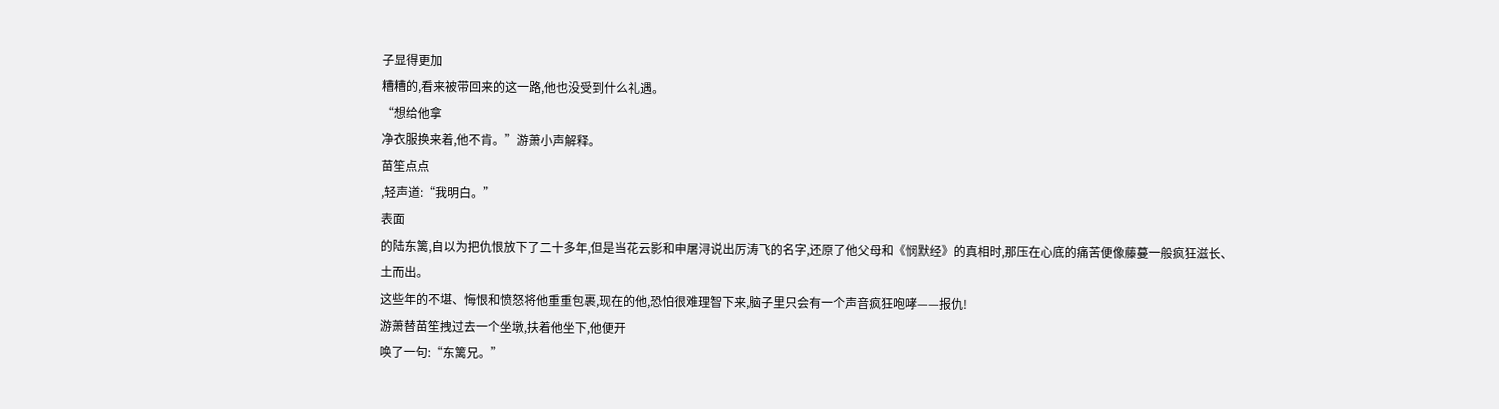子显得更加
糟糟的,看来被带回来的这一路,他也没受到什么礼遇。
“想给他拿
净衣服换来着,他不肯。”游萧小声解释。
苗笙点点
,轻声道:“我明白。”
表面
的陆东篱,自以为把仇恨放下了二十多年,但是当花云影和申屠浔说出厉涛飞的名字,还原了他父母和《悯默经》的真相时,那压在心底的痛苦便像藤蔓一般疯狂滋长、
土而出。
这些年的不堪、悔恨和愤怒将他重重包裹,现在的他,恐怕很难理智下来,脑子里只会有一个声音疯狂咆哮——报仇!
游萧替苗笙拽过去一个坐墩,扶着他坐下,他便开
唤了一句:“东篱兄。”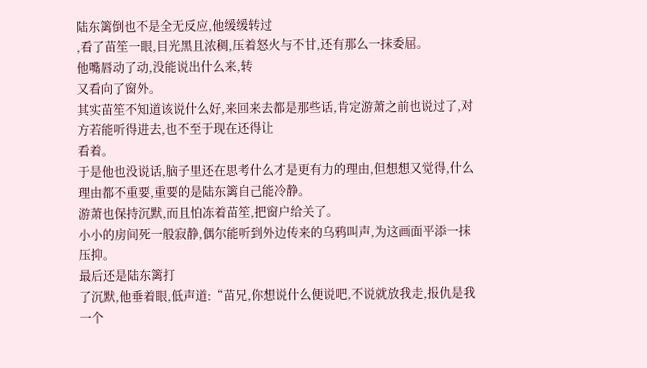陆东篱倒也不是全无反应,他缓缓转过
,看了苗笙一眼,目光黑且浓稠,压着怒火与不甘,还有那么一抹委屈。
他嘴唇动了动,没能说出什么来,转
又看向了窗外。
其实苗笙不知道该说什么好,来回来去都是那些话,肯定游萧之前也说过了,对方若能听得进去,也不至于现在还得让
看着。
于是他也没说话,脑子里还在思考什么才是更有力的理由,但想想又觉得,什么理由都不重要,重要的是陆东篱自己能冷静。
游萧也保持沉默,而且怕冻着苗笙,把窗户给关了。
小小的房间死一般寂静,偶尔能听到外边传来的乌鸦叫声,为这画面平添一抹压抑。
最后还是陆东篱打
了沉默,他垂着眼,低声道:“苗兄,你想说什么便说吧,不说就放我走,报仇是我一个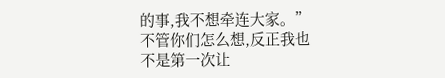的事,我不想牵连大家。”
不管你们怎么想,反正我也不是第一次让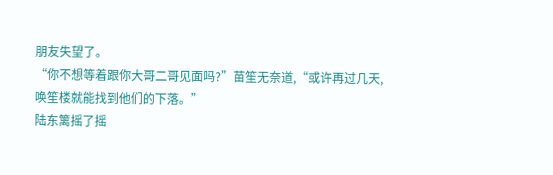朋友失望了。
“你不想等着跟你大哥二哥见面吗?”苗笙无奈道,“或许再过几天,唤笙楼就能找到他们的下落。”
陆东篱摇了摇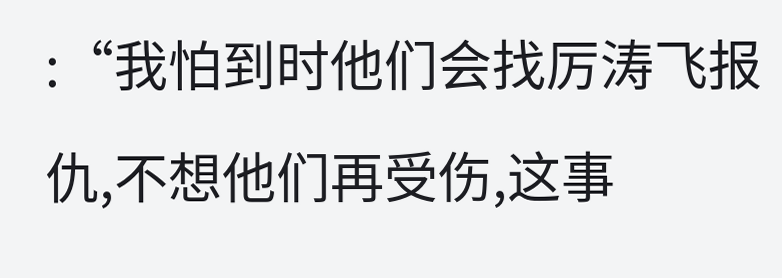:“我怕到时他们会找厉涛飞报仇,不想他们再受伤,这事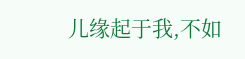儿缘起于我,不如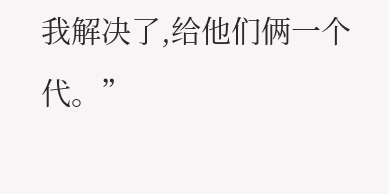我解决了,给他们俩一个
代。”